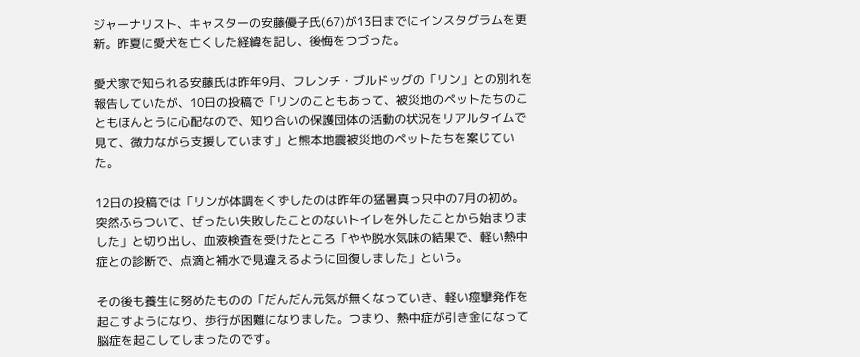ジャーナリスト、キャスターの安藤優子氏(67)が13日までにインスタグラムを更新。昨夏に愛犬を亡くした経緯を記し、後悔をつづった。

愛犬家で知られる安藤氏は昨年9月、フレンチ・ブルドッグの「リン」との別れを報告していたが、10日の投稿で「リンのこともあって、被災地のペットたちのこともほんとうに心配なので、知り合いの保護団体の活動の状況をリアルタイムで見て、微力ながら支援しています」と熊本地震被災地のペットたちを案じていた。

12日の投稿では「リンが体調をくずしたのは昨年の猛暑真っ只中の7月の初め。突然ふらついて、ぜったい失敗したことのないトイレを外したことから始まりました」と切り出し、血液検査を受けたところ「やや脱水気味の結果で、軽い熱中症との診断で、点滴と補水で見違えるように回復しました」という。

その後も養生に努めたものの「だんだん元気が無くなっていき、軽い痙攣発作を起こすようになり、歩行が困難になりました。つまり、熱中症が引き金になって脳症を起こしてしまったのです。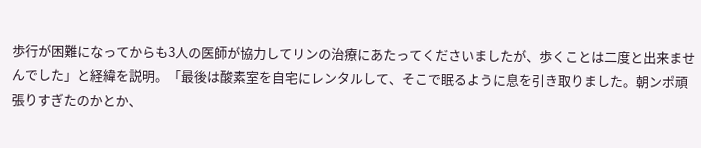歩行が困難になってからも3人の医師が協力してリンの治療にあたってくださいましたが、歩くことは二度と出来ませんでした」と経緯を説明。「最後は酸素室を自宅にレンタルして、そこで眠るように息を引き取りました。朝ンポ頑張りすぎたのかとか、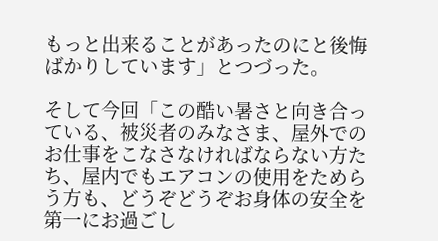もっと出来ることがあったのにと後悔ばかりしています」とつづった。

そして今回「この酷い暑さと向き合っている、被災者のみなさま、屋外でのお仕事をこなさなければならない方たち、屋内でもエアコンの使用をためらう方も、どうぞどうぞお身体の安全を第一にお過ごし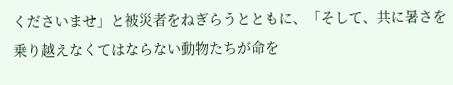くださいませ」と被災者をねぎらうとともに、「そして、共に暑さを乗り越えなくてはならない動物たちが命を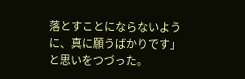落とすことにならないように、真に願うばかりです」と思いをつづった。